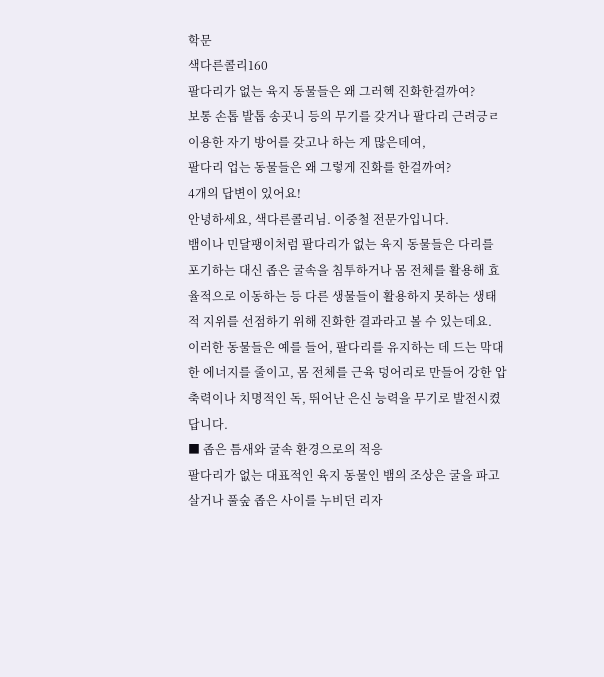학문
색다른콜리160
팔다리가 없는 육지 동물들은 왜 그러헥 진화한걸까여?
보통 손톱 발톱 송곳니 등의 무기를 갖거나 팔다리 근려긍ㄹ 이용한 자기 방어를 갖고나 하는 게 많은데여,
팔다리 업는 동물들은 왜 그렇게 진화를 한걸까여?
4개의 답변이 있어요!
안녕하세요, 색다른콜리님. 이중철 전문가입니다.
뱀이나 민달팽이처럼 팔다리가 없는 육지 동물들은 다리를 포기하는 대신 좁은 굴속을 침투하거나 몸 전체를 활용해 효율적으로 이동하는 등 다른 생물들이 활용하지 못하는 생태적 지위를 선점하기 위해 진화한 결과라고 볼 수 있는데요.
이러한 동물들은 예를 들어, 팔다리를 유지하는 데 드는 막대한 에너지를 줄이고, 몸 전체를 근육 덩어리로 만들어 강한 압축력이나 치명적인 독, 뛰어난 은신 능력을 무기로 발전시켰답니다.
■ 좁은 틈새와 굴속 환경으로의 적응
팔다리가 없는 대표적인 육지 동물인 뱀의 조상은 굴을 파고 살거나 풀숲 좁은 사이를 누비던 리자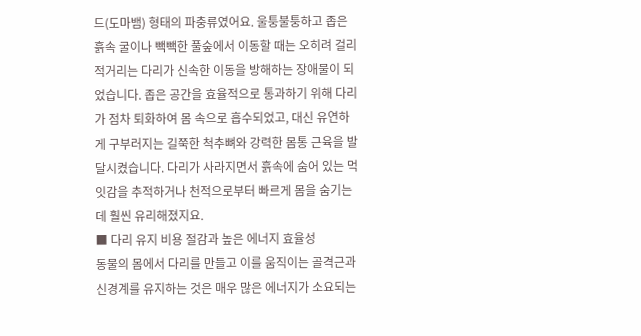드(도마뱀) 형태의 파충류였어요. 울퉁불퉁하고 좁은 흙속 굴이나 빽빽한 풀숲에서 이동할 때는 오히려 걸리적거리는 다리가 신속한 이동을 방해하는 장애물이 되었습니다. 좁은 공간을 효율적으로 통과하기 위해 다리가 점차 퇴화하여 몸 속으로 흡수되었고, 대신 유연하게 구부러지는 길쭉한 척추뼈와 강력한 몸통 근육을 발달시켰습니다. 다리가 사라지면서 흙속에 숨어 있는 먹잇감을 추적하거나 천적으로부터 빠르게 몸을 숨기는 데 훨씬 유리해졌지요.
■ 다리 유지 비용 절감과 높은 에너지 효율성
동물의 몸에서 다리를 만들고 이를 움직이는 골격근과 신경계를 유지하는 것은 매우 많은 에너지가 소요되는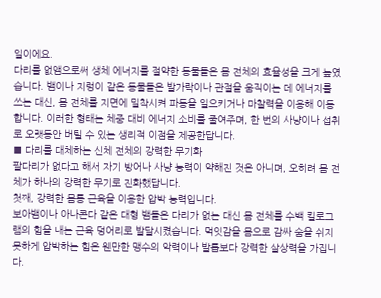일이에요.
다리를 없앰으로써 생체 에너지를 절약한 동물들은 몸 전체의 효율성을 크게 높였습니다. 뱀이나 지렁이 같은 동물들은 발가락이나 관절을 움직이는 데 에너지를 쓰는 대신, 몸 전체를 지면에 밀착시켜 파동을 일으키거나 마찰력을 이용해 이동합니다. 이러한 형태는 체중 대비 에너지 소비를 줄여주며, 한 번의 사냥이나 섭취로 오랫동안 버틸 수 있는 생리적 이점을 제공한답니다.
■ 다리를 대체하는 신체 전체의 강력한 무기화
팔다리가 없다고 해서 자기 방어나 사냥 능력이 약해진 것은 아니며, 오히려 몸 전체가 하나의 강력한 무기로 진화했답니다.
첫째, 강력한 몸통 근육을 이용한 압박 능력입니다.
보아뱀이나 아나콘다 같은 대형 뱀들은 다리가 없는 대신 몸 전체를 수백 킬로그램의 힘을 내는 근육 덩어리로 발달시켰습니다. 먹잇감을 몸으로 감싸 숨을 쉬지 못하게 압박하는 힘은 웬만한 맹수의 악력이나 발톱보다 강력한 살상력을 가집니다.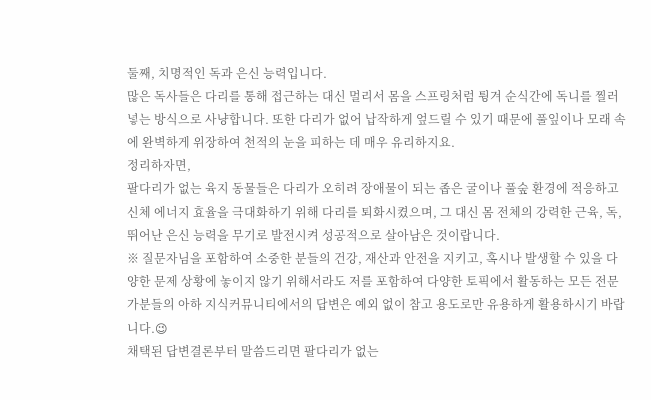둘째, 치명적인 독과 은신 능력입니다.
많은 독사들은 다리를 통해 접근하는 대신 멀리서 몸을 스프링처럼 튕겨 순식간에 독니를 찔러 넣는 방식으로 사냥합니다. 또한 다리가 없어 납작하게 엎드릴 수 있기 때문에 풀잎이나 모래 속에 완벽하게 위장하여 천적의 눈을 피하는 데 매우 유리하지요.
정리하자면,
팔다리가 없는 육지 동물들은 다리가 오히려 장애물이 되는 좁은 굴이나 풀숲 환경에 적응하고 신체 에너지 효율을 극대화하기 위해 다리를 퇴화시켰으며, 그 대신 몸 전체의 강력한 근육, 독, 뛰어난 은신 능력을 무기로 발전시켜 성공적으로 살아남은 것이랍니다.
※ 질문자님을 포함하여 소중한 분들의 건강, 재산과 안전을 지키고, 혹시나 발생할 수 있을 다양한 문제 상황에 놓이지 않기 위해서라도 저를 포함하여 다양한 토픽에서 활동하는 모든 전문가분들의 아하 지식커뮤니티에서의 답변은 예외 없이 참고 용도로만 유용하게 활용하시기 바랍니다.😉
채택된 답변결론부터 말씀드리면 팔다리가 없는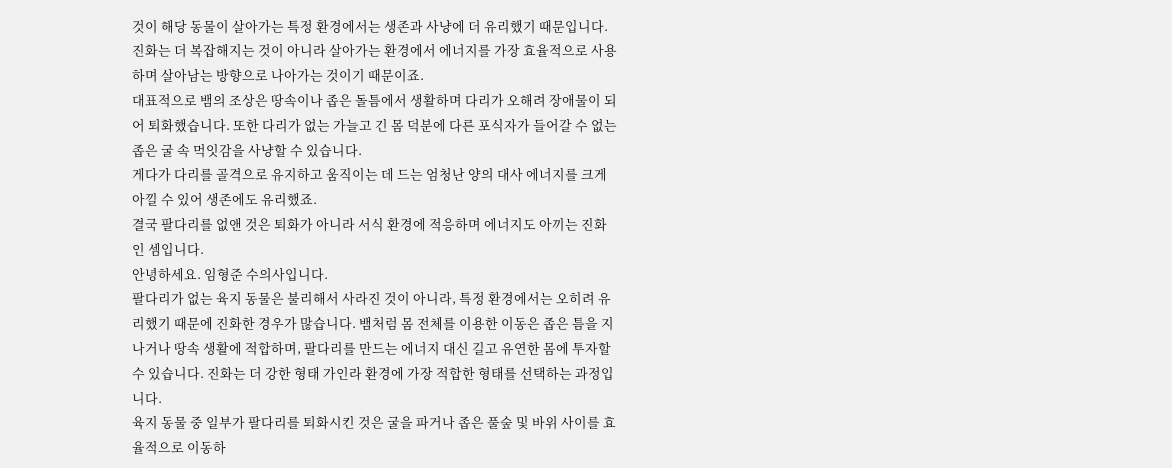것이 해당 동물이 살아가는 특정 환경에서는 생존과 사냥에 더 유리했기 때문입니다.
진화는 더 복잡해지는 것이 아니라 살아가는 환경에서 에너지를 가장 효율적으로 사용하며 살아남는 방향으로 나아가는 것이기 때문이죠.
대표적으로 뱀의 조상은 땅속이나 좁은 돌틈에서 생활하며 다리가 오해려 장애물이 되어 퇴화했습니다. 또한 다리가 없는 가늘고 긴 몸 덕분에 다른 포식자가 들어갈 수 없는 좁은 굴 속 먹잇감을 사냥할 수 있습니다.
게다가 다리를 골격으로 유지하고 움직이는 데 드는 엄청난 양의 대사 에너지를 크게 아낄 수 있어 생존에도 유리했죠.
결국 팔다리를 없앤 것은 퇴화가 아니라 서식 환경에 적응하며 에너지도 아끼는 진화인 셈입니다.
안녕하세요. 임형준 수의사입니다.
팔다리가 없는 육지 동물은 불리해서 사라진 것이 아니라, 특정 환경에서는 오히려 유리했기 때문에 진화한 경우가 많습니다. 뱀처럼 몸 전체를 이용한 이동은 좁은 틈을 지나거나 땅속 생활에 적합하며, 팔다리를 만드는 에너지 대신 길고 유연한 몸에 투자할 수 있습니다. 진화는 더 강한 형태 가인라 환경에 가장 적합한 형태를 선택하는 과정입니다.
육지 동물 중 일부가 팔다리를 퇴화시킨 것은 굴을 파거나 좁은 풀숲 및 바위 사이를 효율적으로 이동하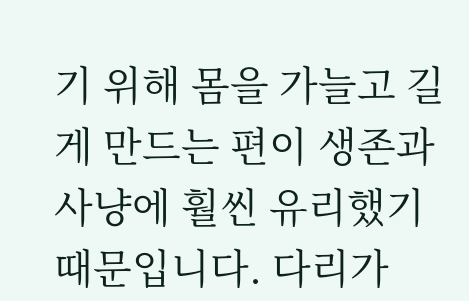기 위해 몸을 가늘고 길게 만드는 편이 생존과 사냥에 훨씬 유리했기 때문입니다. 다리가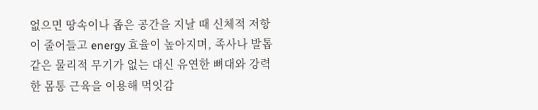없으면 땅속이나 좁은 공간을 지날 때 신체적 저항이 줄어들고 energy 효율이 높아지며, 족사나 발톱 같은 물리적 무기가 없는 대신 유연한 뼈대와 강력한 몸통 근육을 이용해 먹잇감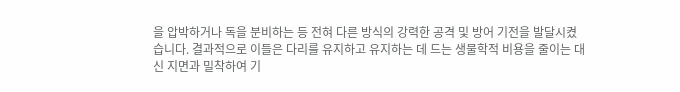을 압박하거나 독을 분비하는 등 전혀 다른 방식의 강력한 공격 및 방어 기전을 발달시켰습니다. 결과적으로 이들은 다리를 유지하고 유지하는 데 드는 생물학적 비용을 줄이는 대신 지면과 밀착하여 기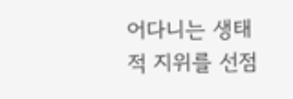어다니는 생태적 지위를 선점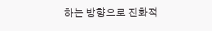하는 방향으로 진화적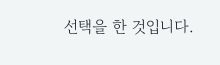선택을 한 것입니다.